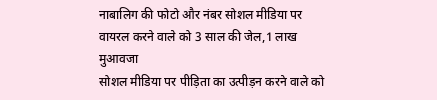नाबालिग की फोटो और नंबर सोशल मीडिया पर वायरल करने वाले को 3 साल की जेल,1 लाख मुआवजा
सोशल मीडिया पर पीड़िता का उत्पीड़न करने वाले को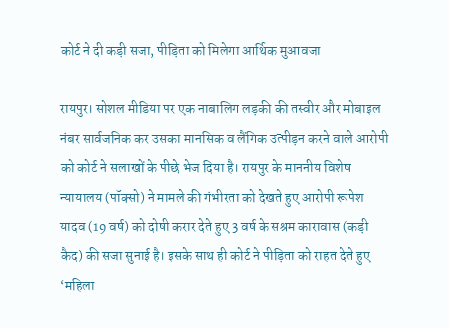कोर्ट ने दी कड़ी सजा, पीड़िता को मिलेगा आर्थिक मुआवजा

रायपुर। सोशल मीडिया पर एक नाबालिग लड़की की तस्वीर और मोबाइल नंबर सार्वजनिक कर उसका मानसिक व लैंगिक उत्पीड़न करने वाले आरोपी को कोर्ट ने सलाखों के पीछे भेज दिया है। रायपुर के माननीय विशेष न्यायालय (पॉक्सो) ने मामले की गंभीरता को देखते हुए आरोपी रूपेश यादव (19 वर्ष) को दोषी करार देते हुए 3 वर्ष के सश्रम कारावास (कड़ी कैद) की सजा सुनाई है। इसके साथ ही कोर्ट ने पीड़िता को राहत देते हुए ‘महिला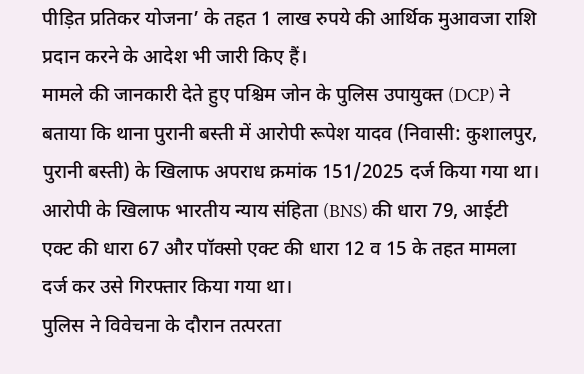पीड़ित प्रतिकर योजना’ के तहत 1 लाख रुपये की आर्थिक मुआवजा राशि प्रदान करने के आदेश भी जारी किए हैं।
मामले की जानकारी देते हुए पश्चिम जोन के पुलिस उपायुक्त (DCP) ने बताया कि थाना पुरानी बस्ती में आरोपी रूपेश यादव (निवासी: कुशालपुर, पुरानी बस्ती) के खिलाफ अपराध क्रमांक 151/2025 दर्ज किया गया था। आरोपी के खिलाफ भारतीय न्याय संहिता (BNS) की धारा 79, आईटी एक्ट की धारा 67 और पॉक्सो एक्ट की धारा 12 व 15 के तहत मामला दर्ज कर उसे गिरफ्तार किया गया था।
पुलिस ने विवेचना के दौरान तत्परता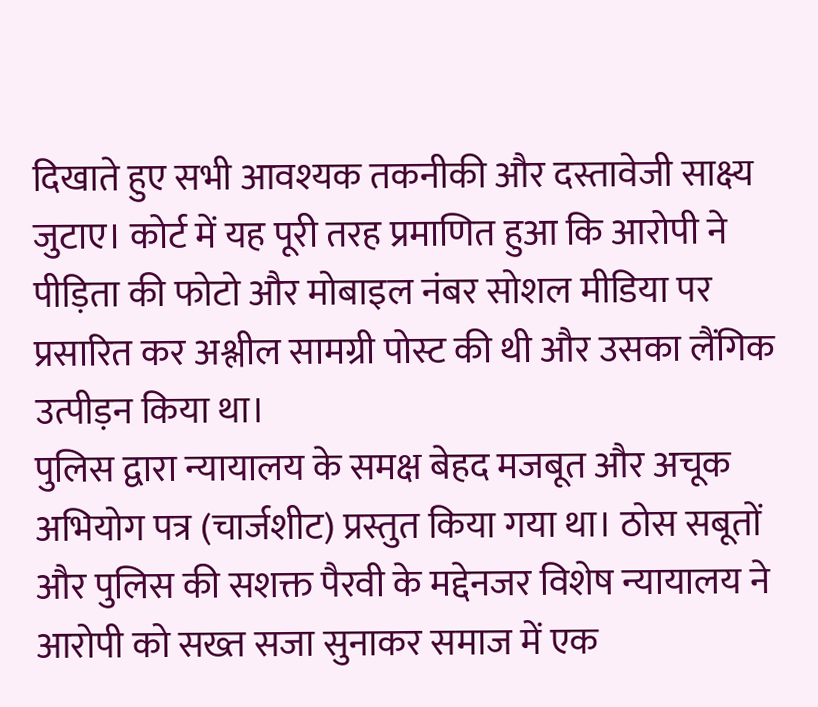दिखाते हुए सभी आवश्यक तकनीकी और दस्तावेजी साक्ष्य जुटाए। कोर्ट में यह पूरी तरह प्रमाणित हुआ कि आरोपी ने पीड़िता की फोटो और मोबाइल नंबर सोशल मीडिया पर प्रसारित कर अश्लील सामग्री पोस्ट की थी और उसका लैंगिक उत्पीड़न किया था।
पुलिस द्वारा न्यायालय के समक्ष बेहद मजबूत और अचूक अभियोग पत्र (चार्जशीट) प्रस्तुत किया गया था। ठोस सबूतों और पुलिस की सशक्त पैरवी के मद्देनजर विशेष न्यायालय ने आरोपी को सख्त सजा सुनाकर समाज में एक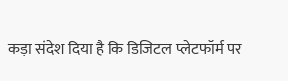कड़ा संदेश दिया है कि डिजिटल प्लेटफॉर्म पर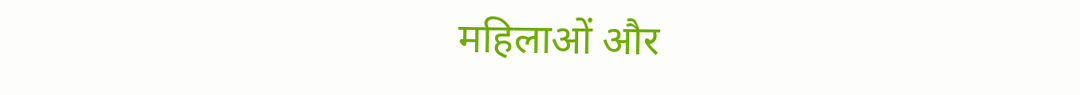महिलाओं और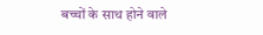बच्चों के साथ होने वाले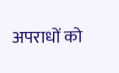अपराधों को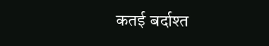कतई बर्दाश्त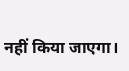नहीं किया जाएगा।